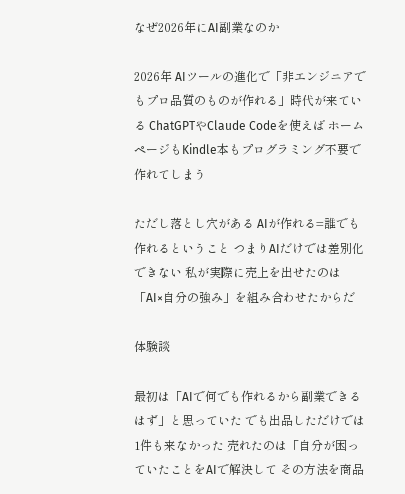なぜ2026年にAI副業なのか

2026年 AIツールの進化で「非エンジニアでもプロ品質のものが作れる」時代が来ている ChatGPTやClaude Codeを使えば ホームページもKindle本もプログラミング不要で作れてしまう

ただし落とし穴がある AIが作れる=誰でも作れるということ つまりAIだけでは差別化できない 私が実際に売上を出せたのは「AI×自分の強み」を組み合わせたからだ

体験談

最初は「AIで何でも作れるから副業できるはず」と思っていた でも出品しただけでは1件も来なかった 売れたのは「自分が困っていたことをAIで解決して その方法を商品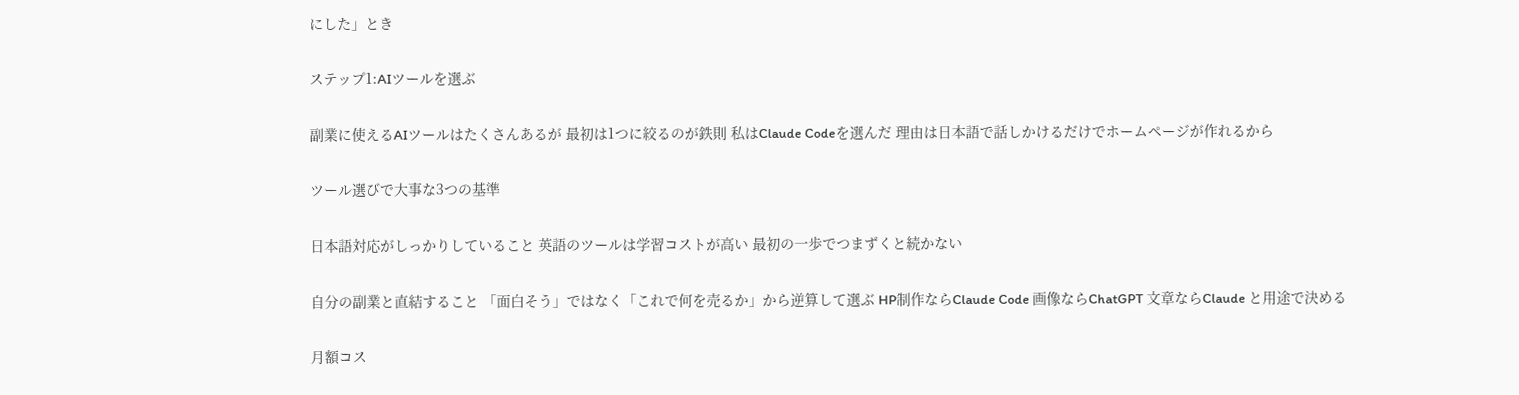にした」とき

ステップ1:AIツールを選ぶ

副業に使えるAIツールはたくさんあるが 最初は1つに絞るのが鉄則 私はClaude Codeを選んだ 理由は日本語で話しかけるだけでホームページが作れるから

ツール選びで大事な3つの基準

日本語対応がしっかりしていること 英語のツールは学習コストが高い 最初の一歩でつまずくと続かない

自分の副業と直結すること 「面白そう」ではなく「これで何を売るか」から逆算して選ぶ HP制作ならClaude Code 画像ならChatGPT 文章ならClaude と用途で決める

月額コス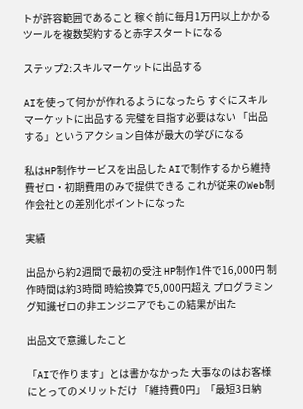トが許容範囲であること 稼ぐ前に毎月1万円以上かかるツールを複数契約すると赤字スタートになる

ステップ2:スキルマーケットに出品する

AIを使って何かが作れるようになったら すぐにスキルマーケットに出品する 完璧を目指す必要はない 「出品する」というアクション自体が最大の学びになる

私はHP制作サービスを出品した AIで制作するから維持費ゼロ・初期費用のみで提供できる これが従来のWeb制作会社との差別化ポイントになった

実績

出品から約2週間で最初の受注 HP制作1件で16,000円 制作時間は約3時間 時給換算で5,000円超え プログラミング知識ゼロの非エンジニアでもこの結果が出た

出品文で意識したこと

「AIで作ります」とは書かなかった 大事なのはお客様にとってのメリットだけ 「維持費0円」「最短3日納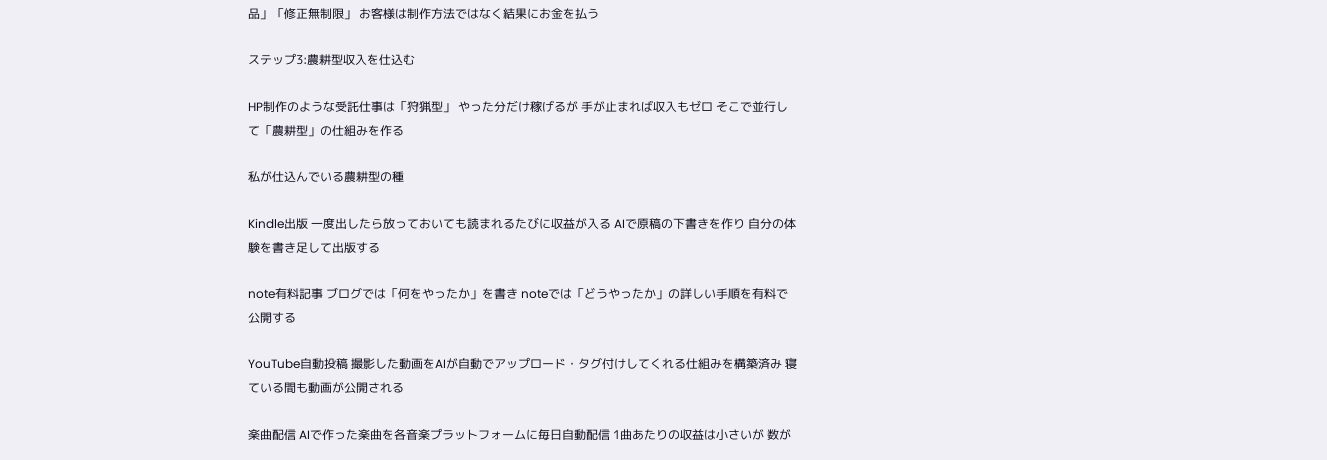品」「修正無制限」 お客様は制作方法ではなく結果にお金を払う

ステップ3:農耕型収入を仕込む

HP制作のような受託仕事は「狩猟型」 やった分だけ稼げるが 手が止まれば収入もゼロ そこで並行して「農耕型」の仕組みを作る

私が仕込んでいる農耕型の種

Kindle出版 一度出したら放っておいても読まれるたびに収益が入る AIで原稿の下書きを作り 自分の体験を書き足して出版する

note有料記事 ブログでは「何をやったか」を書き noteでは「どうやったか」の詳しい手順を有料で公開する

YouTube自動投稿 撮影した動画をAIが自動でアップロード・タグ付けしてくれる仕組みを構築済み 寝ている間も動画が公開される

楽曲配信 AIで作った楽曲を各音楽プラットフォームに毎日自動配信 1曲あたりの収益は小さいが 数が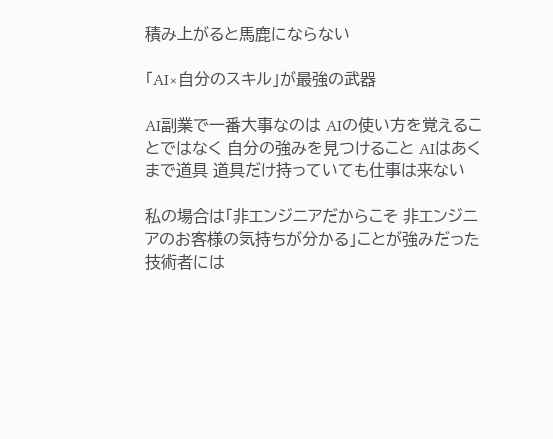積み上がると馬鹿にならない

「AI×自分のスキル」が最強の武器

AI副業で一番大事なのは AIの使い方を覚えることではなく 自分の強みを見つけること AIはあくまで道具 道具だけ持っていても仕事は来ない

私の場合は「非エンジニアだからこそ 非エンジニアのお客様の気持ちが分かる」ことが強みだった 技術者には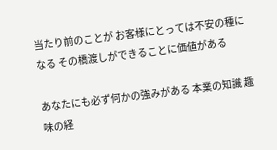当たり前のことが お客様にとっては不安の種になる その橋渡しができることに価値がある

あなたにも必ず何かの強みがある 本業の知識 趣味の経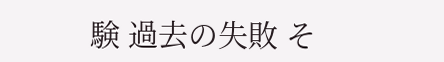験 過去の失敗 そ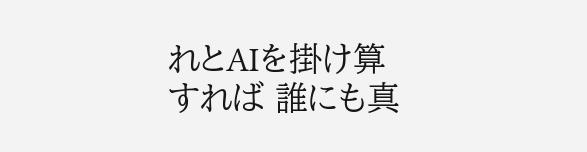れとAIを掛け算すれば 誰にも真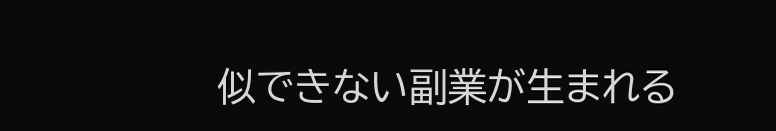似できない副業が生まれる